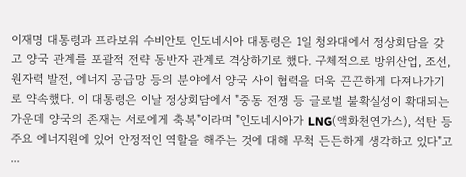이재명 대통령과 프라보워 수비안토 인도네시아 대통령은 1일 청와대에서 정상회담을 갖고 양국 관계를 포괄적 전략 동반자 관계로 격상하기로 했다. 구체적으로 방위산업, 조선, 원자력 발전, 에너지 공급망 등의 분야에서 양국 사이 협력을 더욱 끈끈하게 다져나가기로 약속했다. 이 대통령은 이날 정상회담에서 "중동 전쟁 등 글로벌 불확실성이 확대되는 가운데 양국의 존재는 서로에게 축복"이라며 "인도네시아가 LNG(액화천연가스), 석탄 등 주요 에너지원에 있어 안정적인 역할을 해주는 것에 대해 무척 든든하게 생각하고 있다"고 ...